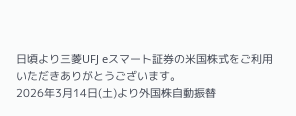日頃より三菱UFJ eスマート証券の米国株式をご利用いただきありがとうございます。
2026年3月14日(土)より外国株自動振替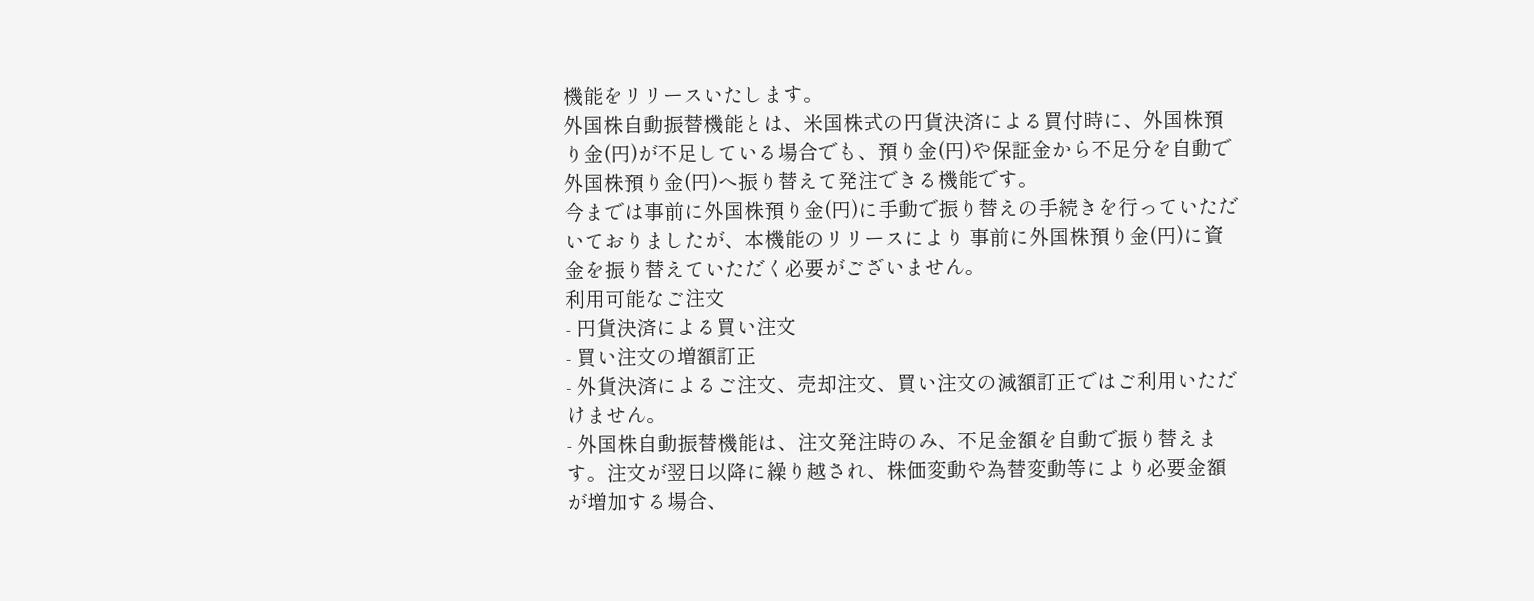機能をリリースいたします。
外国株自動振替機能とは、米国株式の円貨決済による買付時に、外国株預り金(円)が不足している場合でも、預り金(円)や保証金から不足分を自動で外国株預り金(円)へ振り替えて発注できる機能です。
今までは事前に外国株預り金(円)に手動で振り替えの手続きを行っていただいておりましたが、本機能のリリースにより 事前に外国株預り金(円)に資金を振り替えていただく必要がございません。
利用可能なご注文
- 円貨決済による買い注文
- 買い注文の増額訂正
- 外貨決済によるご注文、売却注文、買い注文の減額訂正ではご利用いただけません。
- 外国株自動振替機能は、注文発注時のみ、不足金額を自動で振り替えます。注文が翌日以降に繰り越され、株価変動や為替変動等により必要金額が増加する場合、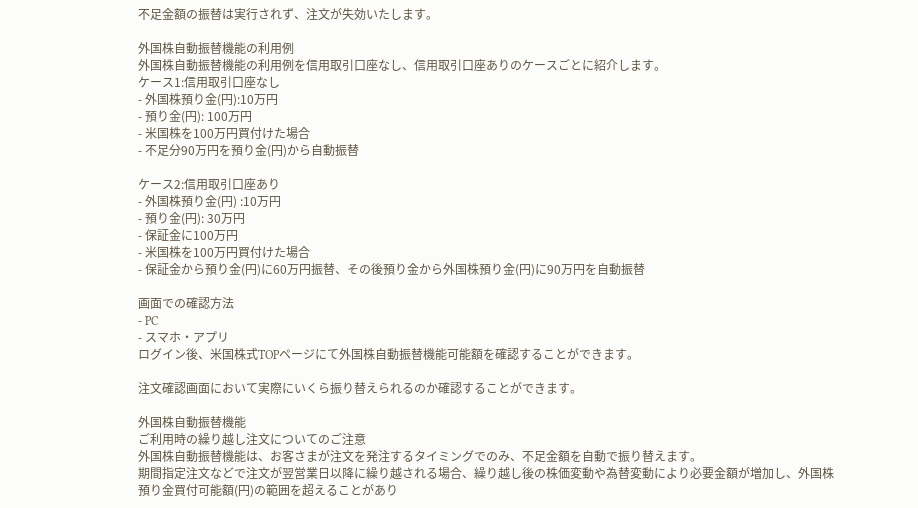不足金額の振替は実行されず、注文が失効いたします。

外国株自動振替機能の利用例
外国株自動振替機能の利用例を信用取引口座なし、信用取引口座ありのケースごとに紹介します。
ケース1:信用取引口座なし
- 外国株預り金(円):10万円
- 預り金(円): 100万円
- 米国株を100万円買付けた場合
- 不足分90万円を預り金(円)から自動振替

ケース2:信用取引口座あり
- 外国株預り金(円) :10万円
- 預り金(円): 30万円
- 保証金に100万円
- 米国株を100万円買付けた場合
- 保証金から預り金(円)に60万円振替、その後預り金から外国株預り金(円)に90万円を自動振替

画面での確認方法
- PC
- スマホ・アプリ
ログイン後、米国株式TOPページにて外国株自動振替機能可能額を確認することができます。

注文確認画面において実際にいくら振り替えられるのか確認することができます。

外国株自動振替機能
ご利用時の繰り越し注文についてのご注意
外国株自動振替機能は、お客さまが注文を発注するタイミングでのみ、不足金額を自動で振り替えます。
期間指定注文などで注文が翌営業日以降に繰り越される場合、繰り越し後の株価変動や為替変動により必要金額が増加し、外国株預り金買付可能額(円)の範囲を超えることがあり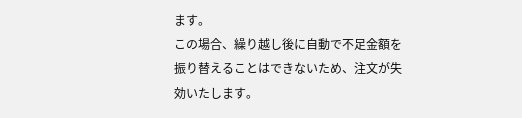ます。
この場合、繰り越し後に自動で不足金額を振り替えることはできないため、注文が失効いたします。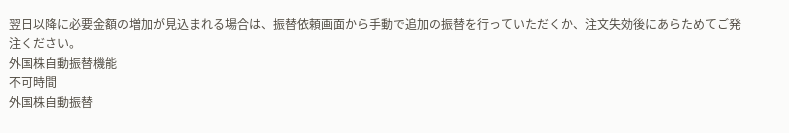翌日以降に必要金額の増加が見込まれる場合は、振替依頼画面から手動で追加の振替を行っていただくか、注文失効後にあらためてご発注ください。
外国株自動振替機能
不可時間
外国株自動振替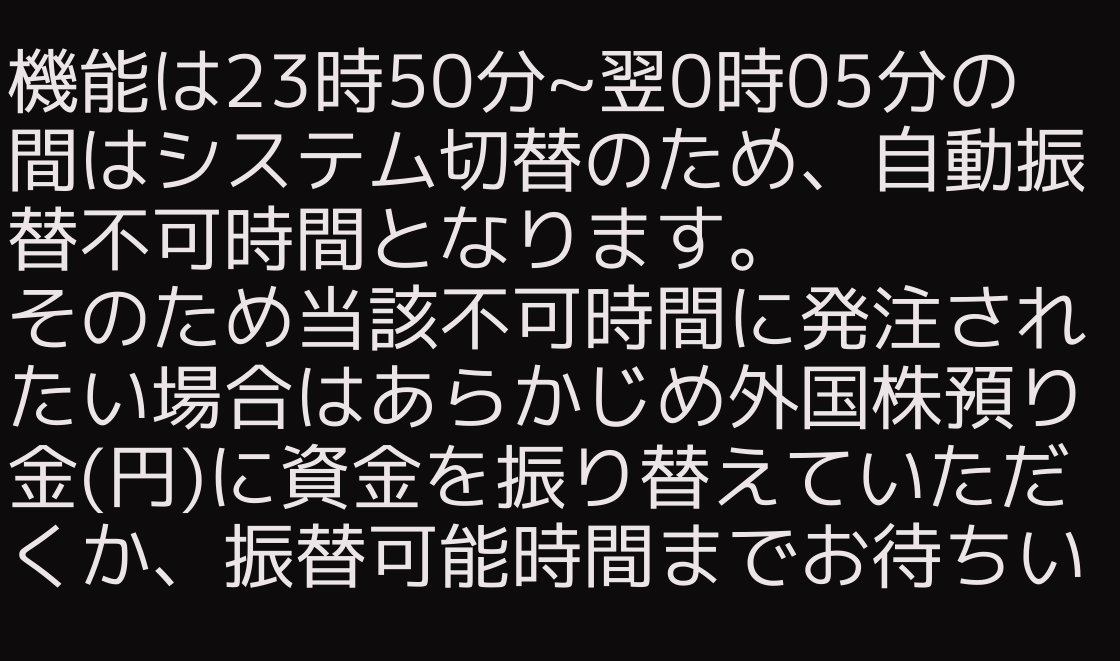機能は23時50分~翌0時05分の間はシステム切替のため、自動振替不可時間となります。
そのため当該不可時間に発注されたい場合はあらかじめ外国株預り金(円)に資金を振り替えていただくか、振替可能時間までお待ちい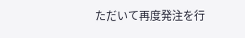ただいて再度発注を行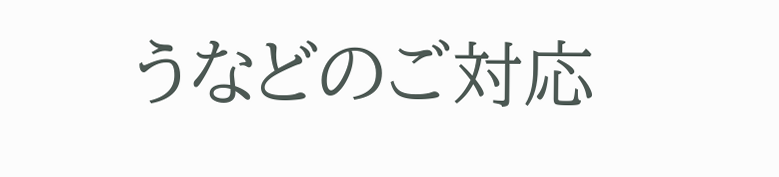うなどのご対応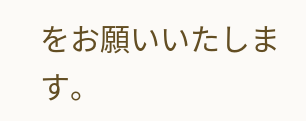をお願いいたします。